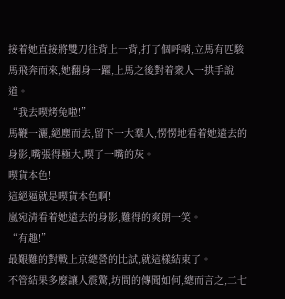接着她直接將雙刀往背上一背,打了個呼哨,立馬有匹駿馬飛奔而來,她翻身一躍,上馬之後對着衆人一拱手說道。
“我去喫烤兔啦!”
馬鞭一灑,絕塵而去,留下一大羣人,愣愣地看着她遠去的身影,嘴張得極大,喫了一嘴的灰。
喫貨本色!
這絕逼就是喫貨本色啊!
嵐宛清看着她遠去的身影,難得的爽朗一笑。
“有趣!”
最艱難的對戰上京總營的比試,就這樣結束了。
不管結果多麼讓人震驚,坊間的傳聞如何,總而言之,二七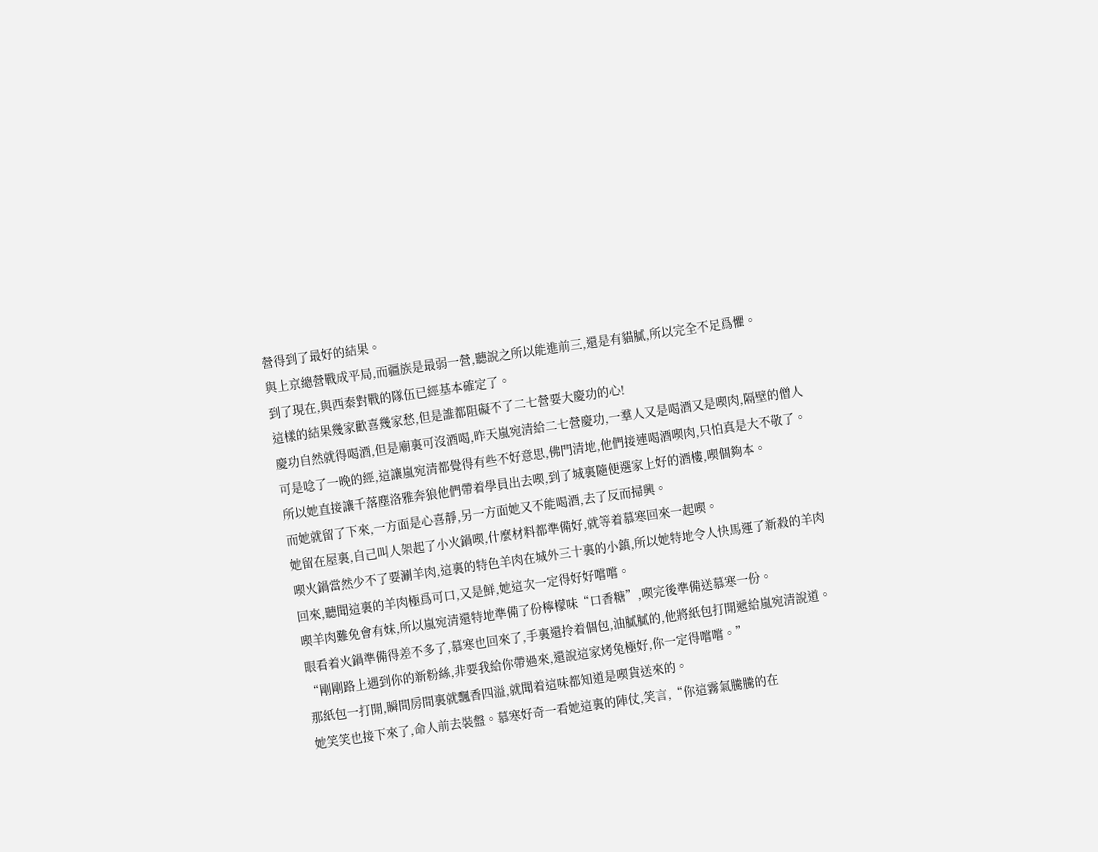營得到了最好的結果。
與上京總營戰成平局,而疆族是最弱一營,聽說之所以能進前三,還是有貓膩,所以完全不足爲懼。
到了現在,與西秦對戰的隊伍已經基本確定了。
這樣的結果幾家歡喜幾家愁,但是誰都阻礙不了二七營要大慶功的心!
慶功自然就得喝酒,但是廟裏可沒酒喝,昨天嵐宛清給二七營慶功,一羣人又是喝酒又是喫肉,隔壁的僧人可是唸了一晚的經,這讓嵐宛清都覺得有些不好意思,佛門清地,他們接連喝酒喫肉,只怕真是大不敬了。
所以她直接讓千落塵洛雅奔狼他們帶着學員出去喫,到了城裏隨便選家上好的酒樓,喫個夠本。
而她就留了下來,一方面是心喜靜,另一方面她又不能喝酒,去了反而掃興。
她留在屋裏,自己叫人架起了小火鍋喫,什麼材料都準備好,就等着慕寒回來一起喫。
喫火鍋當然少不了要涮羊肉,這裏的特色羊肉在城外三十裏的小鎮,所以她特地令人快馬運了新殺的羊肉回來,聽聞這裏的羊肉極爲可口,又是鮮,她這次一定得好好嚐嚐。
喫羊肉難免會有妹,所以嵐宛清還特地準備了份檸檬味“口香糖”,喫完後準備送慕寒一份。
眼看着火鍋準備得差不多了,慕寒也回來了,手裏還拎着個包,油膩膩的,他將紙包打開遞給嵐宛清說道。
“剛剛路上遇到你的新粉絲,非要我給你帶過來,還說這家烤兔極好,你一定得嚐嚐。”
那紙包一打開,瞬間房間裏就飄香四溢,就聞着這味都知道是喫貨送來的。
她笑笑也接下來了,命人前去裝盤。慕寒好奇一看她這裏的陣仗,笑言,“你這霧氣騰騰的在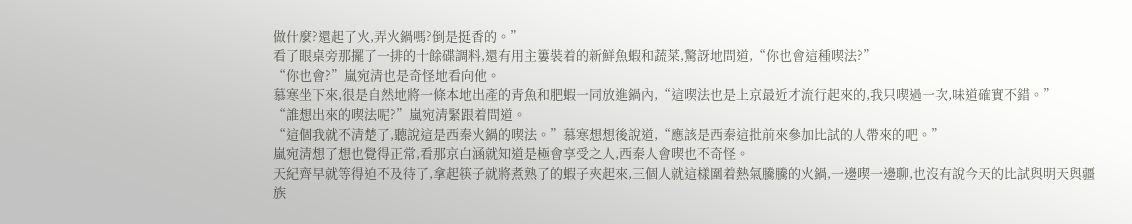做什麼?還起了火,弄火鍋嗎?倒是挺香的。”
看了眼桌旁那擺了一排的十餘碟調料,還有用主簍裝着的新鮮魚蝦和蔬菜,驚訝地問道,“你也會這種喫法?”
“你也會?”嵐宛清也是奇怪地看向他。
慕寒坐下來,很是自然地將一條本地出產的青魚和肥蝦一同放進鍋內,“這喫法也是上京最近才流行起來的,我只喫過一次,味道確實不錯。”
“誰想出來的喫法呢?”嵐宛清緊跟着問道。
“這個我就不清楚了,聽說這是西秦火鍋的喫法。”慕寒想想後說道,“應該是西秦這批前來參加比試的人帶來的吧。”
嵐宛清想了想也覺得正常,看那京白涵就知道是極會享受之人,西秦人會喫也不奇怪。
天紀齊早就等得迫不及待了,拿起筷子就將煮熟了的蝦子夾起來,三個人就這樣圍着熱氣騰騰的火鍋,一邊喫一邊聊,也沒有說今天的比試與明天與疆族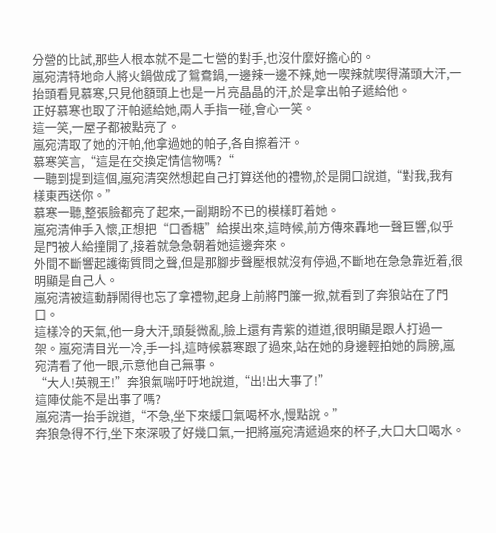分營的比試,那些人根本就不是二七營的對手,也沒什麼好擔心的。
嵐宛清特地命人將火鍋做成了鴛鴦鍋,一邊辣一邊不辣,她一喫辣就喫得滿頭大汗,一抬頭看見慕寒,只見他額頭上也是一片亮晶晶的汗,於是拿出帕子遞給他。
正好慕寒也取了汗帕遞給她,兩人手指一碰,會心一笑。
這一笑,一屋子都被點亮了。
嵐宛清取了她的汗帕,他拿過她的帕子,各自擦着汗。
慕寒笑言,“這是在交換定情信物嗎?“
一聽到提到這個,嵐宛清突然想起自己打算送他的禮物,於是開口說道,“對我,我有樣東西送你。”
慕寒一聽,整張臉都亮了起來,一副期盼不已的模樣盯着她。
嵐宛清伸手入懷,正想把“口香糖”給摸出來,這時候,前方傳來轟地一聲巨響,似乎是門被人給撞開了,接着就急急朝着她這邊奔來。
外間不斷響起護衛質問之聲,但是那腳步聲壓根就沒有停過,不斷地在急急靠近着,很明顯是自己人。
嵐宛清被這動靜鬧得也忘了拿禮物,起身上前將門簾一掀,就看到了奔狼站在了門口。
這樣冷的天氣,他一身大汗,頭髮微亂,臉上還有青紫的道道,很明顯是跟人打過一架。嵐宛清目光一冷,手一抖,這時候慕寒跟了過來,站在她的身邊輕拍她的肩膀,嵐宛清看了他一眼,示意他自己無事。
“大人!英親王!”奔狼氣喘吁吁地說道,“出!出大事了!”
這陣仗能不是出事了嗎?
嵐宛清一抬手說道,“不急,坐下來緩口氣喝杯水,慢點說。”
奔狼急得不行,坐下來深吸了好幾口氣,一把將嵐宛清遞過來的杯子,大口大口喝水。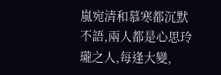嵐宛清和慕寒都沉默不語,兩人都是心思玲瓏之人,每逢大變,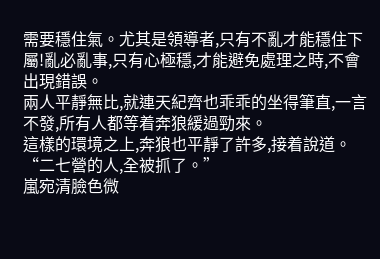需要穩住氣。尤其是領導者,只有不亂才能穩住下屬!亂必亂事,只有心極穩,才能避免處理之時,不會出現錯誤。
兩人平靜無比,就連天紀齊也乖乖的坐得筆直,一言不發,所有人都等着奔狼緩過勁來。
這樣的環境之上,奔狼也平靜了許多,接着說道。
“二七營的人,全被抓了。”
嵐宛清臉色微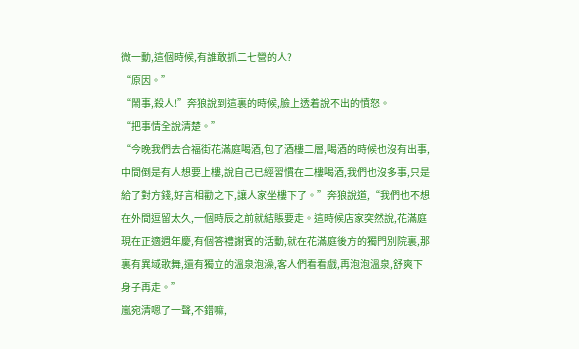微一動,這個時候,有誰敢抓二七營的人?
“原因。”
“鬧事,殺人!”奔狼說到這裏的時候,臉上透着說不出的憤怒。
“把事情全說清楚。”
“今晚我們去合福街花滿庭喝酒,包了酒樓二層,喝酒的時候也沒有出事,中間倒是有人想要上樓,說自己已經習慣在二樓喝酒,我們也沒多事,只是給了對方錢,好言相勸之下,讓人家坐樓下了。”奔狼說道,“我們也不想在外間逗留太久,一個時辰之前就結賬要走。這時候店家突然說,花滿庭現在正適週年慶,有個答禮謝賓的活動,就在花滿庭後方的獨門別院裏,那裏有異域歌舞,還有獨立的溫泉泡澡,客人們看看戲,再泡泡溫泉,舒爽下身子再走。”
嵐宛清嗯了一聲,不錯嘛,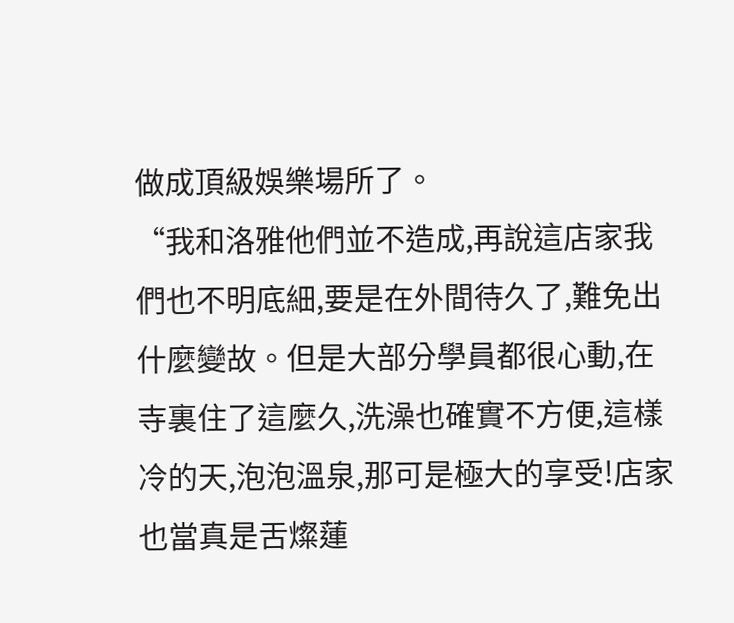做成頂級娛樂場所了。
“我和洛雅他們並不造成,再說這店家我們也不明底細,要是在外間待久了,難免出什麼變故。但是大部分學員都很心動,在寺裏住了這麼久,洗澡也確實不方便,這樣冷的天,泡泡溫泉,那可是極大的享受!店家也當真是舌燦蓮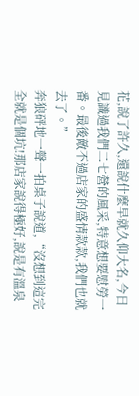花,說了許久,還說什麼早就久仰大名,今日見識過我們二七營的風采,特意想要慰勞一番。最後敵不過店家的盛情款款,我們也就去了。”
奔狼砰地一聲一拍桌子說道,“沒想到這完全就是個坑!那店家說得極好,說是有溫泉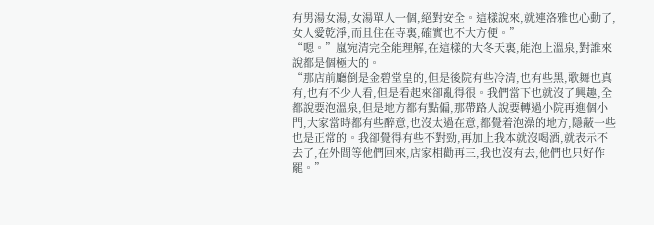有男湯女湯,女湯單人一個,絕對安全。這樣說來,就連洛雅也心動了,女人愛乾淨,而且住在寺裏,確實也不大方便。”
“嗯。”嵐宛清完全能理解,在這樣的大冬天裏,能泡上溫泉,對誰來說都是個極大的。
“那店前廳倒是金碧堂皇的,但是後院有些冷清,也有些黑,歌舞也真有,也有不少人看,但是看起來卻亂得很。我們當下也就沒了興趣,全都說要泡溫泉,但是地方都有點偏,那帶路人說要轉過小院再進個小門,大家當時都有些醉意,也沒太過在意,都覺着泡澡的地方,隱蔽一些也是正常的。我卻覺得有些不對勁,再加上我本就沒喝酒,就表示不去了,在外間等他們回來,店家相勸再三,我也沒有去,他們也只好作罷。”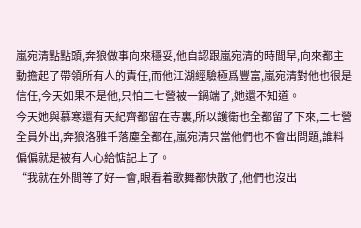嵐宛清點點頭,奔狼做事向來穩妥,他自認跟嵐宛清的時間早,向來都主動擔起了帶領所有人的責任,而他江湖經驗極爲豐富,嵐宛清對他也很是信任,今天如果不是他,只怕二七營被一鍋端了,她還不知道。
今天她與慕寒還有天紀齊都留在寺裏,所以護衛也全都留了下來,二七營全員外出,奔狼洛雅千落塵全都在,嵐宛清只當他們也不會出問題,誰料偏偏就是被有人心給惦記上了。
“我就在外間等了好一會,眼看着歌舞都快散了,他們也沒出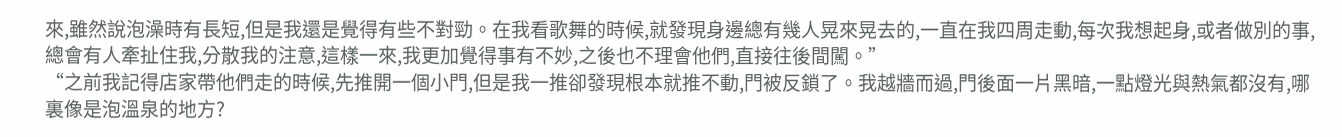來,雖然說泡澡時有長短,但是我還是覺得有些不對勁。在我看歌舞的時候,就發現身邊總有幾人晃來晃去的,一直在我四周走動,每次我想起身,或者做別的事,總會有人牽扯住我,分散我的注意,這樣一來,我更加覺得事有不妙,之後也不理會他們,直接往後間闖。”
“之前我記得店家帶他們走的時候,先推開一個小門,但是我一推卻發現根本就推不動,門被反鎖了。我越牆而過,門後面一片黑暗,一點燈光與熱氣都沒有,哪裏像是泡溫泉的地方?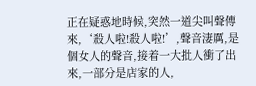正在疑惑地時候,突然一道尖叫聲傳來,‘殺人啦!殺人啦!’,聲音淒厲,是個女人的聲音,接着一大批人衝了出來,一部分是店家的人,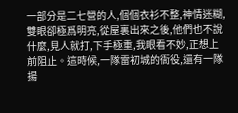一部分是二七營的人,個個衣衫不整,神情迷糊,雙眼卻極爲明亮,從屋裏出來之後,他們也不說什麼,見人就打,下手極重,我眼看不妙,正想上前阻止。這時候,一隊雷初城的衙役,還有一隊揚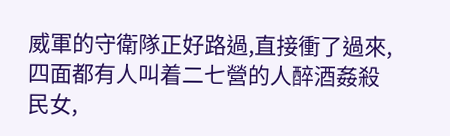威軍的守衛隊正好路過,直接衝了過來,四面都有人叫着二七營的人醉酒姦殺民女,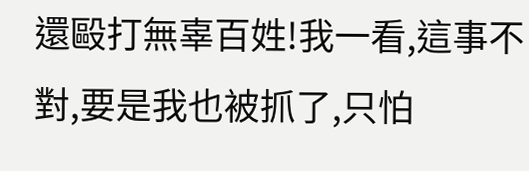還毆打無辜百姓!我一看,這事不對,要是我也被抓了,只怕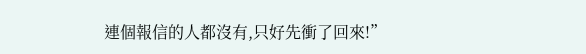連個報信的人都沒有,只好先衝了回來!”